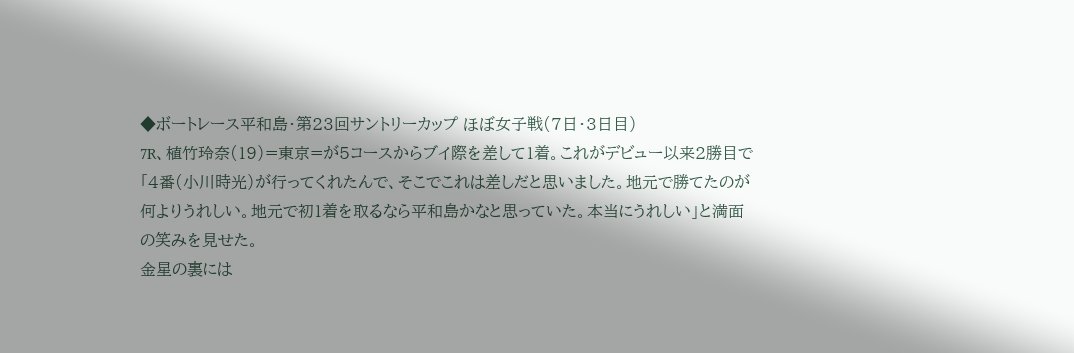◆ボートレース平和島・第23回サントリーカップ ほぼ女子戦(7日・3日目)
7R、植竹玲奈(19)=東京=が5コースからブイ際を差して1着。これがデビュー以来2勝目で「4番(小川時光)が行ってくれたんで、そこでこれは差しだと思いました。地元で勝てたのが何よりうれしい。地元で初1着を取るなら平和島かなと思っていた。本当にうれしい」と満面の笑みを見せた。
金星の裏には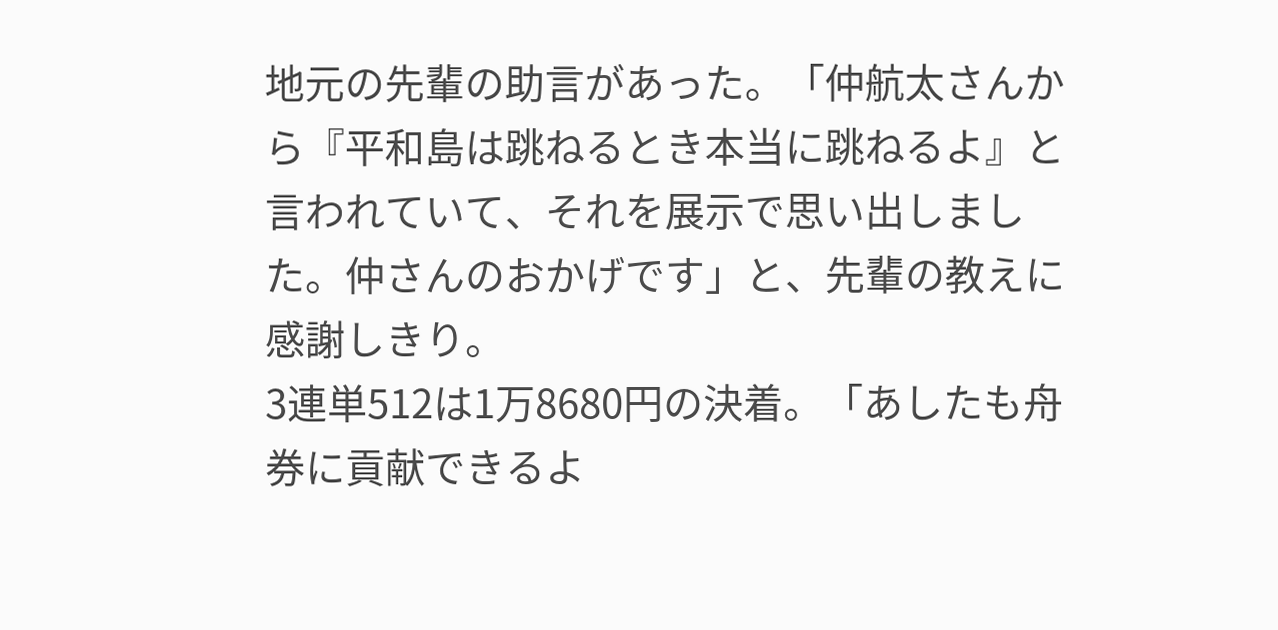地元の先輩の助言があった。「仲航太さんから『平和島は跳ねるとき本当に跳ねるよ』と言われていて、それを展示で思い出しました。仲さんのおかげです」と、先輩の教えに感謝しきり。
3連単512は1万8680円の決着。「あしたも舟券に貢献できるよ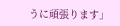うに頑張ります」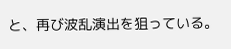と、再び波乱演出を狙っている。